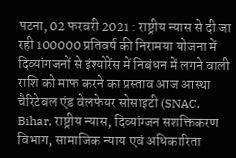पटना, 02 फरवरी 2021 : राष्ट्रीय न्यास से दी जा रही 100000 प्रतिवर्ष की निरामया योजना में दिव्यांगजनों से इंश्योरेंस में निबंधन में लगने वाली राशि को माफ करने का प्रस्ताव आज आस्था चैरिटेबल एंड वेलफेयर सोसाइटी (SNAC, Bihar, राष्ट्रीय न्यास, दिव्यांग्जन सशक्तिकरण विभाग, सामाजिक न्याय एवं अधिकारिता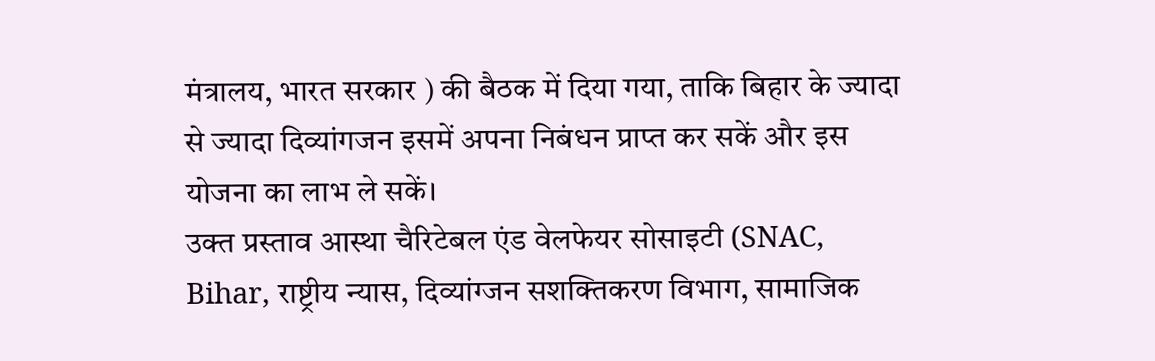मंत्रालय, भारत सरकार ) की बैठक में दिया गया, ताकि बिहार के ज्यादा से ज्यादा दिव्यांगजन इसमें अपना निबंधन प्राप्त कर सकें और इस योजना का लाभ ले सकें।
उक्त प्रस्ताव आस्था चैरिटेबल एंड वेलफेयर सोसाइटी (SNAC, Bihar, राष्ट्रीय न्यास, दिव्यांग्जन सशक्तिकरण विभाग, सामाजिक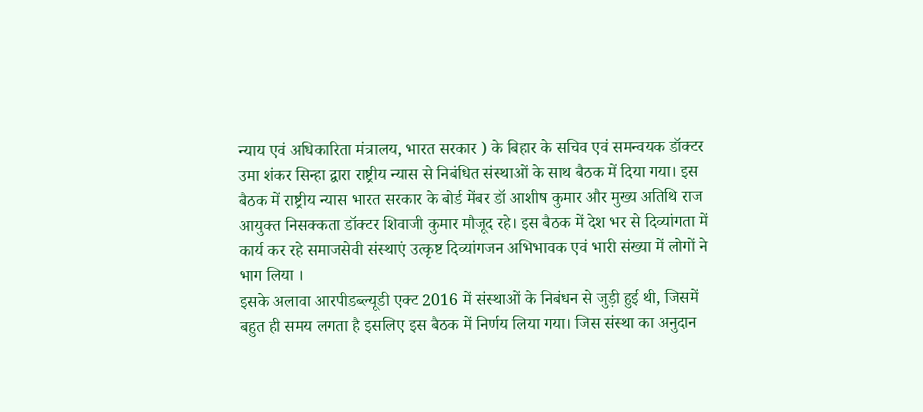न्याय एवं अधिकारिता मंत्रालय, भारत सरकार ) के बिहार के सचिव एवं समन्वयक डॉक्टर उमा शंकर सिन्हा द्वारा राष्ट्रीय न्यास से निबंधित संस्थाओं के साथ बैठक में दिया गया। इस बैठक में राष्ट्रीय न्यास भारत सरकार के बोर्ड मेंबर डॉ आशीष कुमार और मुख्य अतिथि राज आयुक्त निसक्कता डॉक्टर शिवाजी कुमार मौजूद रहे। इस बैठक में देश भर से दिव्यांगता में कार्य कर रहे समाजसेवी संस्थाएं उत्कृष्ट दिव्यांगजन अभिभावक एवं भारी संख्या में लोगों ने भाग लिया ।
इसके अलावा आरपीडब्ल्यूडी एक्ट 2016 में संस्थाओं के निबंधन से जुड़ी हुई थी, जिसमें बहुत ही समय लगता है इसलिए इस बैठक में निर्णय लिया गया। जिस संस्था का अनुदान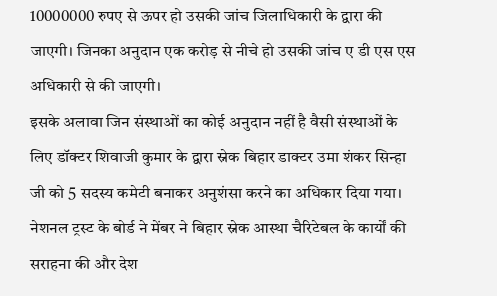10000000 रुपए से ऊपर हो उसकी जांच जिलाधिकारी के द्वारा की जाएगी। जिनका अनुदान एक करोड़ से नीचे हो उसकी जांच ए डी एस एस अधिकारी से की जाएगी।
इसके अलावा जिन संस्थाओं का कोई अनुदान नहीं है वैसी संस्थाओं के लिए डॉक्टर शिवाजी कुमार के द्वारा स्नेक बिहार डाक्टर उमा शंकर सिन्हा जी को 5 सदस्य कमेटी बनाकर अनुशंसा करने का अधिकार दिया गया। नेशनल ट्रस्ट के बोर्ड ने मेंबर ने बिहार स्नेक आस्था चैरिटेबल के कार्यों की सराहना की और देश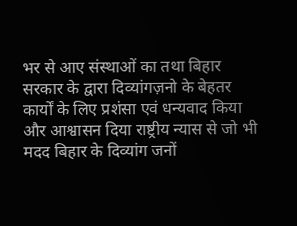भर से आए संस्थाओं का तथा बिहार सरकार के द्वारा दिव्यांगज़नो के बेहतर कार्यों के लिए प्रशंसा एवं धन्यवाद किया और आश्वासन दिया राष्ट्रीय न्यास से जो भी मदद बिहार के दिव्यांग जनों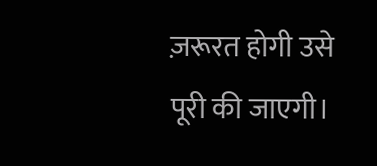ज़रूरत होगी उसे पूरी की जाएगी।